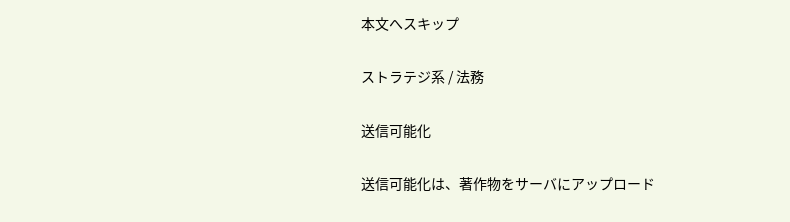本文へスキップ

ストラテジ系 / 法務

送信可能化

送信可能化は、著作物をサーバにアップロード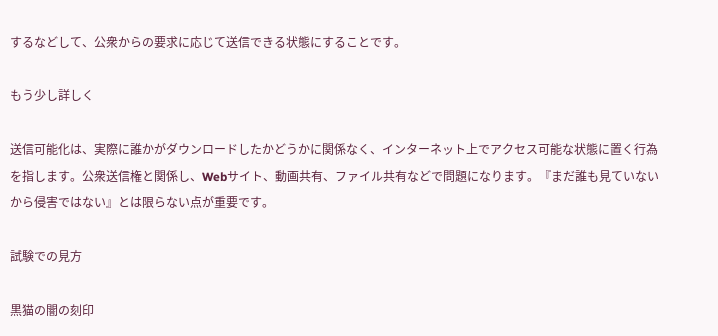するなどして、公衆からの要求に応じて送信できる状態にすることです。

もう少し詳しく

送信可能化は、実際に誰かがダウンロードしたかどうかに関係なく、インターネット上でアクセス可能な状態に置く行為を指します。公衆送信権と関係し、Webサイト、動画共有、ファイル共有などで問題になります。『まだ誰も見ていないから侵害ではない』とは限らない点が重要です。

試験での見方

黒猫の闇の刻印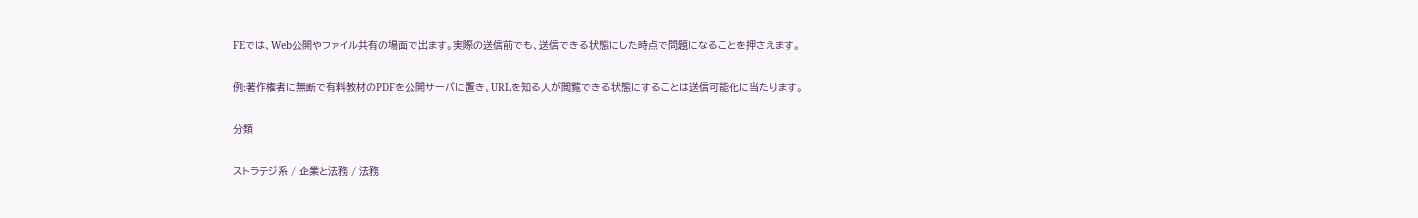FEでは、Web公開やファイル共有の場面で出ます。実際の送信前でも、送信できる状態にした時点で問題になることを押さえます。

例:著作権者に無断で有料教材のPDFを公開サーバに置き、URLを知る人が閲覧できる状態にすることは送信可能化に当たります。

分類

ストラテジ系 / 企業と法務 / 法務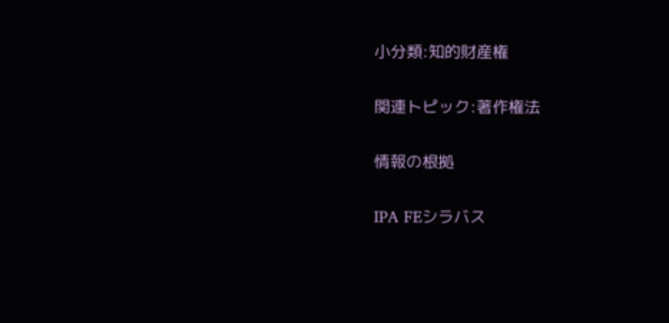小分類:知的財産権

関連トピック:著作権法

情報の根拠

IPA FEシラバス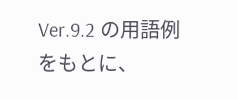Ver.9.2 の用語例をもとに、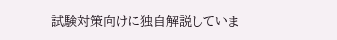試験対策向けに独自解説していま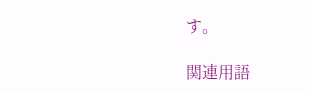す。

関連用語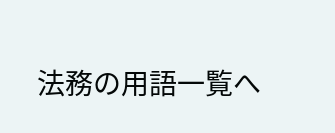法務の用語一覧へ